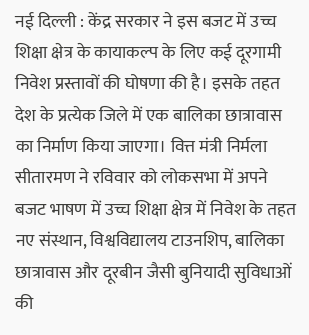नई दिल्ली : केंद्र सरकार ने इस बजट में उच्च शिक्षा क्षेत्र के कायाकल्प के लिए कई दूरगामी निवेश प्रस्तावों की घोषणा की है। इसके तहत देश के प्रत्येक जिले में एक बालिका छात्रावास का निर्माण किया जाएगा। वित्त मंत्री निर्मला सीतारमण ने रविवार को लोकसभा में अपने बजट भाषण में उच्च शिक्षा क्षेत्र में निवेश के तहत नए संस्थान, विश्वविद्यालय टाउनशिप, बालिका छात्रावास और दूरबीन जैसी बुनियादी सुविधाओं की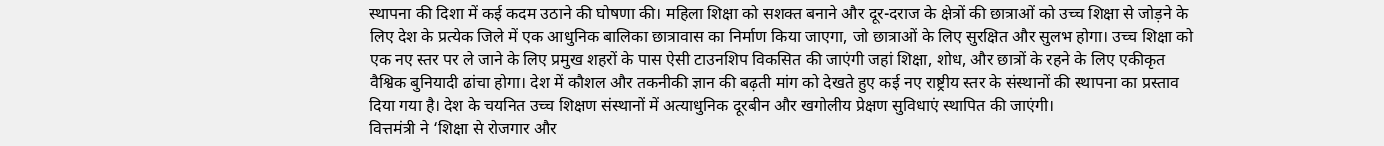स्थापना की दिशा में कई कदम उठाने की घोषणा की। महिला शिक्षा को सशक्त बनाने और दूर-दराज के क्षेत्रों की छात्राओं को उच्च शिक्षा से जोड़ने के लिए देश के प्रत्येक जिले में एक आधुनिक बालिका छात्रावास का निर्माण किया जाएगा, जो छात्राओं के लिए सुरक्षित और सुलभ होगा। उच्च शिक्षा को एक नए स्तर पर ले जाने के लिए प्रमुख शहरों के पास ऐसी टाउनशिप विकसित की जाएंगी जहां शिक्षा, शोध, और छात्रों के रहने के लिए एकीकृत वैश्विक बुनियादी ढांचा होगा। देश में कौशल और तकनीकी ज्ञान की बढ़ती मांग को देखते हुए कई नए राष्ट्रीय स्तर के संस्थानों की स्थापना का प्रस्ताव दिया गया है। देश के चयनित उच्च शिक्षण संस्थानों में अत्याधुनिक दूरबीन और खगोलीय प्रेक्षण सुविधाएं स्थापित की जाएंगी।
वित्तमंत्री ने ‘शिक्षा से रोजगार और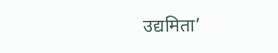उद्यमिता’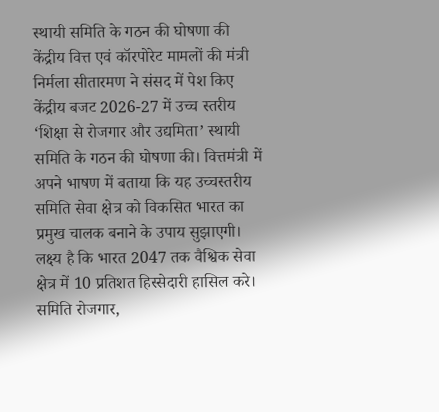स्थायी समिति के गठन की घोषणा की
केंद्रीय वित्त एवं कॉरपोरेट मामलों की मंत्री निर्मला सीतारमण ने संसद में पेश किए केंद्रीय बजट 2026-27 में उच्च स्तरीय ‘शिक्षा से रोजगार और उद्यमिता’ स्थायी समिति के गठन की घोषणा की। वित्तमंत्री में अपने भाषण में बताया कि यह उच्चस्तरीय समिति सेवा क्षेत्र को विकसित भारत का प्रमुख चालक बनाने के उपाय सुझाएगी। लक्ष्य है कि भारत 2047 तक वैश्विक सेवा क्षेत्र में 10 प्रतिशत हिस्सेदारी हासिल करे। समिति रोजगार,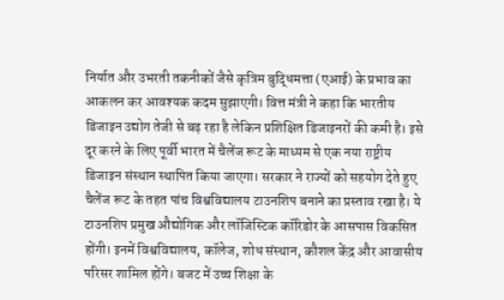निर्यात और उभरती तकनीकों जैसे कृत्रिम बुद्धिमत्ता (एआई) के प्रभाव का आकलन कर आवश्यक कदम सुझाएगी। वित्त मंत्री ने कहा कि भारतीय डिजाइन उद्योग तेजी से बढ़ रहा है लेकिन प्रशिक्षित डिजाइनरों की कमी है। इसे दूर करने के लिए पूर्वी भारत में चैलेंज रूट के माध्यम से एक नया राष्ट्रीय डिजाइन संस्थान स्थापित किया जाएगा। सरकार ने राज्यों को सहयोग देते हुए चैलेंज रूट के तहत पांच विश्वविद्यालय टाउनशिप बनाने का प्रस्ताव रखा है। ये टाउनशिप प्रमुख औद्योगिक और लॉजिस्टिक कॉरिडोर के आसपास विकसित होंगी। इनमें विश्वविद्यालय, कॉलेज, शोध संस्थान, कौशल केंद्र और आवासीय परिसर शामिल होंगे। बजट में उच्च शिक्षा के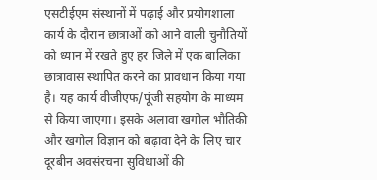एसटीईएम संस्थानों में पढ़ाई और प्रयोगशाला कार्य के दौरान छात्राओं को आने वाली चुनौतियों को ध्यान में रखते हुए हर जिले में एक बालिका छात्रावास स्थापित करने का प्रावधान किया गया है। यह कार्य वीजीएफ/पूंजी सहयोग के माध्यम से किया जाएगा। इसके अलावा खगोल भौतिकी और खगोल विज्ञान को बढ़ावा देने के लिए चार दूरबीन अवसंरचना सुविधाओं की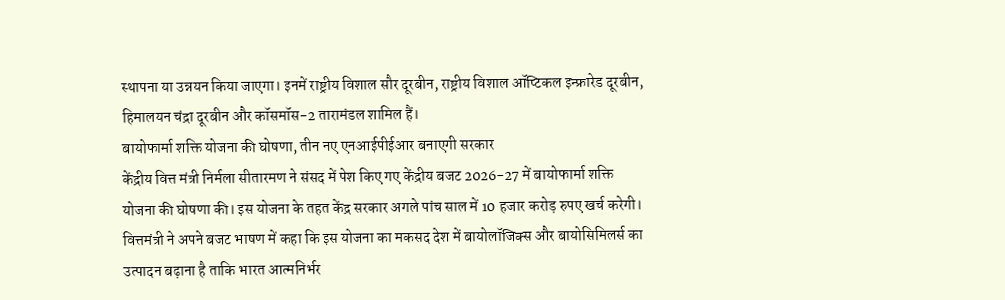स्थापना या उन्नयन किया जाएगा। इनमें राष्ट्रीय विशाल सौर दूरबीन, राष्ट्रीय विशाल ऑप्टिकल इन्फ्रारेड दूरबीन, हिमालयन चंद्रा दूरबीन और कॉसमॉस-2 तारामंडल शामिल हैं।
बायोफार्मा शक्ति योजना की घोषणा, तीन नए एनआईपीईआर बनाएगी सरकार
केंद्रीय वित्त मंत्री निर्मला सीतारमण ने संसद में पेश किए गए केंद्रीय बजट 2026-27 में बायोफार्मा शक्ति योजना की घोषणा की। इस योजना के तहत केंद्र सरकार अगले पांच साल में 10 हजार करोड़ रुपए खर्च करेगी। वित्तमंत्री ने अपने बजट भाषण में कहा कि इस योजना का मकसद देश में बायोलॉजिक्स और बायोसिमिलर्स का उत्पादन बढ़ाना है ताकि भारत आत्मनिर्भर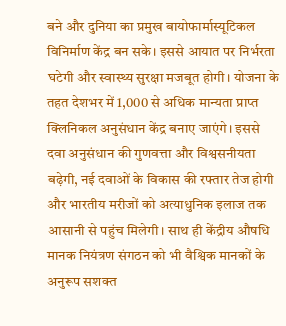बने और दुनिया का प्रमुख बायोफार्मास्यूटिकल विनिर्माण केंद्र बन सके। इससे आयात पर निर्भरता घटेगी और स्वास्थ्य सुरक्षा मजबूत होगी। योजना के तहत देशभर में 1,000 से अधिक मान्यता प्राप्त क्लिनिकल अनुसंधान केंद्र बनाए जाएंगे। इससे दवा अनुसंधान की गुणवत्ता और विश्वसनीयता बढ़ेगी, नई दवाओं के विकास की रफ्तार तेज होगी और भारतीय मरीजों को अत्याधुनिक इलाज तक आसानी से पहुंच मिलेगी। साथ ही केंद्रीय औषधि मानक नियंत्रण संगठन को भी वैश्विक मानकों के अनुरूप सशक्त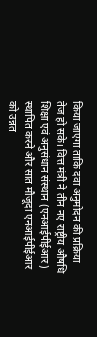किया जाएगा ताकि दवा अनुमोदन की प्रक्रिया तेज हो सके। वित्त मंत्री ने तीन नए राष्ट्रीय औषधि शिक्षा एवं अनुसंधान संस्थान (एनआईपीईआर) स्थापित करने और सात मौजूदा एनआईपीईआर को उन्नत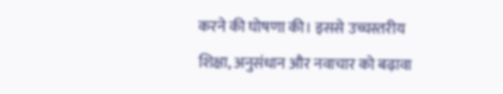करने की घोषणा की। इससे उच्चस्तरीय शिक्षा, अनुसंधान और नवाचार को बढ़ावा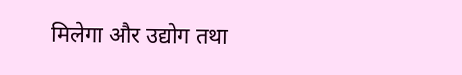मिलेगा और उद्योग तथा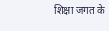शिक्षा जगत के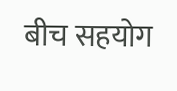बीच सहयोग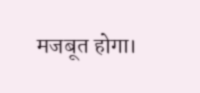मजबूत होगा।